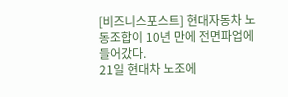[비즈니스포스트] 현대자동차 노동조합이 10년 만에 전면파업에 들어갔다.
21일 현대차 노조에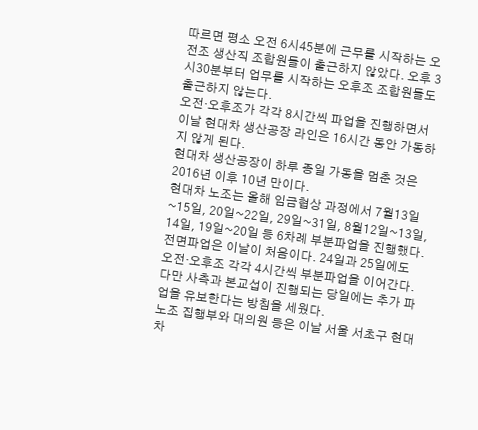따르면 평소 오전 6시45분에 근무를 시작하는 오전조 생산직 조합원들이 출근하지 않았다. 오후 3시30분부터 업무를 시작하는 오후조 조합원들도 출근하지 않는다.
오전·오후조가 각각 8시간씩 파업을 진행하면서 이날 현대차 생산공장 라인은 16시간 동안 가동하지 않게 된다.
현대차 생산공장이 하루 종일 가동을 멈춘 것은 2016년 이후 10년 만이다.
현대차 노조는 올해 임금협상 과정에서 7월13일~15일, 20일~22일, 29일~31일, 8월12일~13일, 14일, 19일~20일 등 6차례 부분파업을 진행했다.
전면파업은 이날이 처음이다. 24일과 25일에도 오전·오후조 각각 4시간씩 부분파업을 이어간다.
다만 사측과 본교섭이 진행되는 당일에는 추가 파업을 유보한다는 방침을 세웠다.
노조 집행부와 대의원 등은 이날 서울 서초구 현대차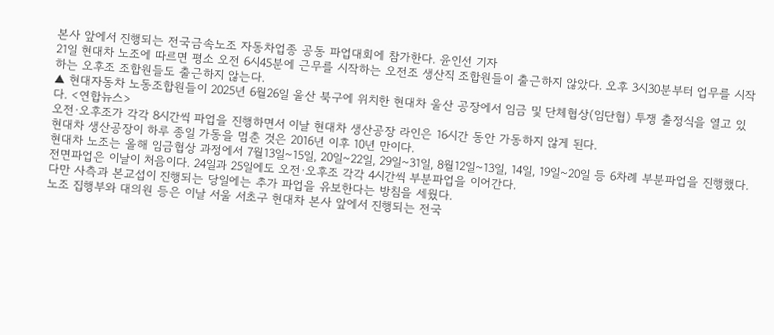본사 앞에서 진행되는 전국금속노조 자동차업종 공동 파업대회에 참가한다. 윤인선 기자
21일 현대차 노조에 따르면 평소 오전 6시45분에 근무를 시작하는 오전조 생산직 조합원들이 출근하지 않았다. 오후 3시30분부터 업무를 시작하는 오후조 조합원들도 출근하지 않는다.
▲ 현대자동차 노동조합원들이 2025년 6월26일 울산 북구에 위치한 현대차 울산 공장에서 임금 및 단체협상(임단협) 투쟁 출정식을 열고 있다. <연합뉴스>
오전·오후조가 각각 8시간씩 파업을 진행하면서 이날 현대차 생산공장 라인은 16시간 동안 가동하지 않게 된다.
현대차 생산공장이 하루 종일 가동을 멈춘 것은 2016년 이후 10년 만이다.
현대차 노조는 올해 임금협상 과정에서 7월13일~15일, 20일~22일, 29일~31일, 8월12일~13일, 14일, 19일~20일 등 6차례 부분파업을 진행했다.
전면파업은 이날이 처음이다. 24일과 25일에도 오전·오후조 각각 4시간씩 부분파업을 이어간다.
다만 사측과 본교섭이 진행되는 당일에는 추가 파업을 유보한다는 방침을 세웠다.
노조 집행부와 대의원 등은 이날 서울 서초구 현대차 본사 앞에서 진행되는 전국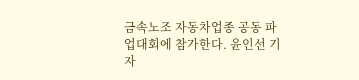금속노조 자동차업종 공동 파업대회에 참가한다. 윤인선 기자